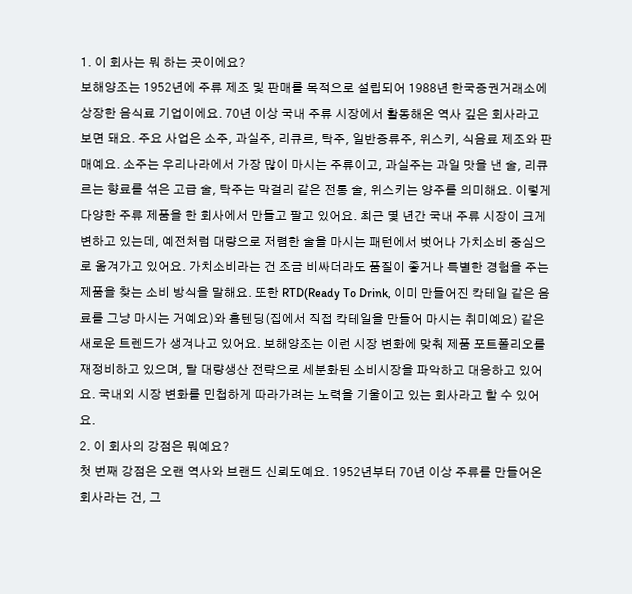1. 이 회사는 뭐 하는 곳이에요?
보해양조는 1952년에 주류 제조 및 판매를 목적으로 설립되어 1988년 한국증권거래소에 상장한 음식료 기업이에요. 70년 이상 국내 주류 시장에서 활동해온 역사 깊은 회사라고 보면 돼요. 주요 사업은 소주, 과실주, 리큐르, 탁주, 일반증류주, 위스키, 식음료 제조와 판매예요. 소주는 우리나라에서 가장 많이 마시는 주류이고, 과실주는 과일 맛을 낸 술, 리큐르는 향료를 섞은 고급 술, 탁주는 막걸리 같은 전통 술, 위스키는 양주를 의미해요. 이렇게 다양한 주류 제품을 한 회사에서 만들고 팔고 있어요. 최근 몇 년간 국내 주류 시장이 크게 변하고 있는데, 예전처럼 대량으로 저렴한 술을 마시는 패턴에서 벗어나 가치소비 중심으로 옮겨가고 있어요. 가치소비라는 건 조금 비싸더라도 품질이 좋거나 특별한 경험을 주는 제품을 찾는 소비 방식을 말해요. 또한 RTD(Ready To Drink, 이미 만들어진 칵테일 같은 음료를 그냥 마시는 거예요)와 홈텐딩(집에서 직접 칵테일을 만들어 마시는 취미예요) 같은 새로운 트렌드가 생겨나고 있어요. 보해양조는 이런 시장 변화에 맞춰 제품 포트폴리오를 재정비하고 있으며, 탈 대량생산 전략으로 세분화된 소비시장을 파악하고 대응하고 있어요. 국내외 시장 변화를 민첩하게 따라가려는 노력을 기울이고 있는 회사라고 할 수 있어요.
2. 이 회사의 강점은 뭐예요?
첫 번째 강점은 오랜 역사와 브랜드 신뢰도예요. 1952년부터 70년 이상 주류를 만들어온 회사라는 건, 그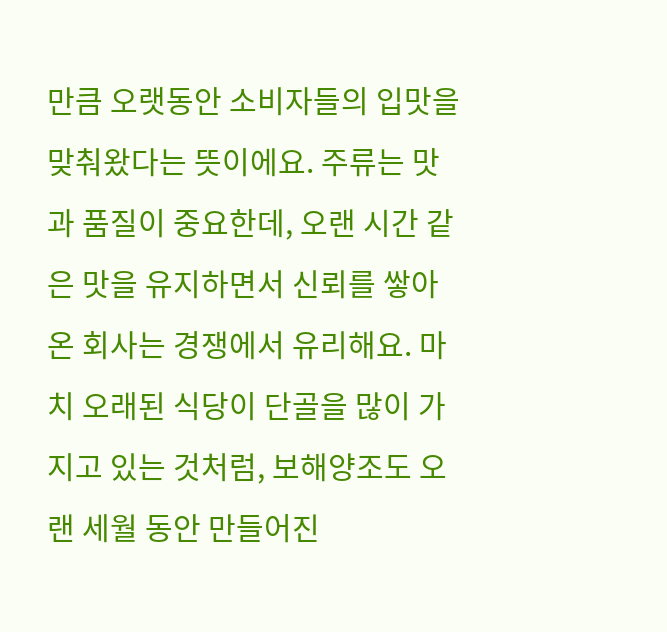만큼 오랫동안 소비자들의 입맛을 맞춰왔다는 뜻이에요. 주류는 맛과 품질이 중요한데, 오랜 시간 같은 맛을 유지하면서 신뢰를 쌓아온 회사는 경쟁에서 유리해요. 마치 오래된 식당이 단골을 많이 가지고 있는 것처럼, 보해양조도 오랜 세월 동안 만들어진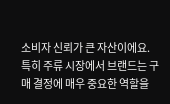소비자 신뢰가 큰 자산이에요. 특히 주류 시장에서 브랜드는 구매 결정에 매우 중요한 역할을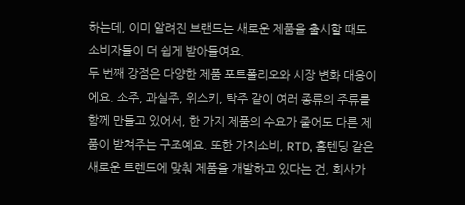하는데, 이미 알려진 브랜드는 새로운 제품을 출시할 때도 소비자들이 더 쉽게 받아들여요.
두 번째 강점은 다양한 제품 포트폴리오와 시장 변화 대응이에요. 소주, 과실주, 위스키, 탁주 같이 여러 종류의 주류를 함께 만들고 있어서, 한 가지 제품의 수요가 줄어도 다른 제품이 받쳐주는 구조예요. 또한 가치소비, RTD, 홈텐딩 같은 새로운 트렌드에 맞춰 제품을 개발하고 있다는 건, 회사가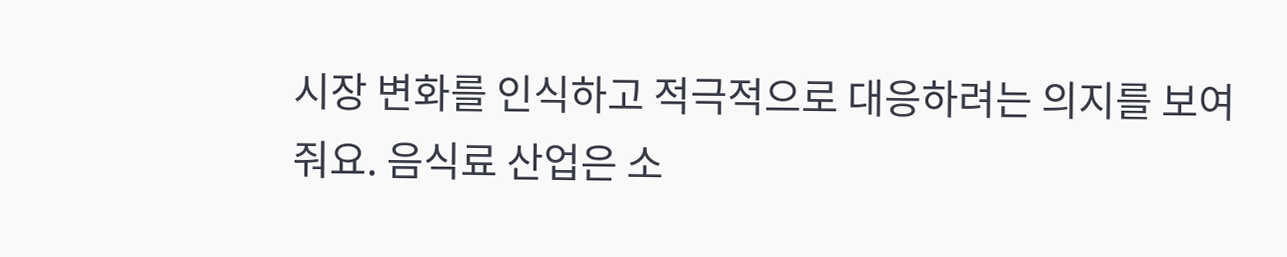시장 변화를 인식하고 적극적으로 대응하려는 의지를 보여줘요. 음식료 산업은 소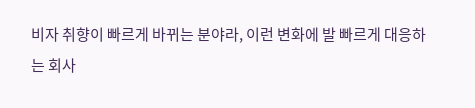비자 취향이 빠르게 바뀌는 분야라, 이런 변화에 발 빠르게 대응하는 회사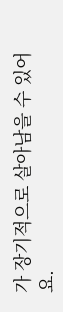가 장기적으로 살아남을 수 있어요.